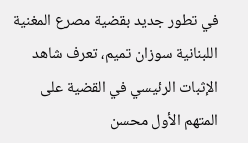في تطور جديد بقضية مصرع المغنية اللبنانية سوزان تميم، تعرف شاهد الإثبات الرئيسي في القضية على المتهم الأول محسن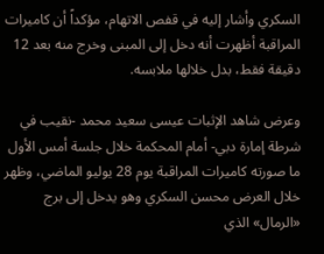السكري وأشار إليه في قفص الاتهام، مؤكداً أن كاميرات المراقبة أظهرت أنه دخل إلى المبنى وخرج منه بعد 12 دقيقة فقط، بدل خلالها ملابسه.

وعرض شاهد الإثبات عيسى سعيد محمد -نقيب في شرطة إمارة دبي- أمام المحكمة خلال جلسة أمس الأول ما صورته كاميرات المراقبة يوم 28 يوليو الماضي، وظهر خلال العرض محسن السكري وهو يدخل إلى برج «الرمال» الذي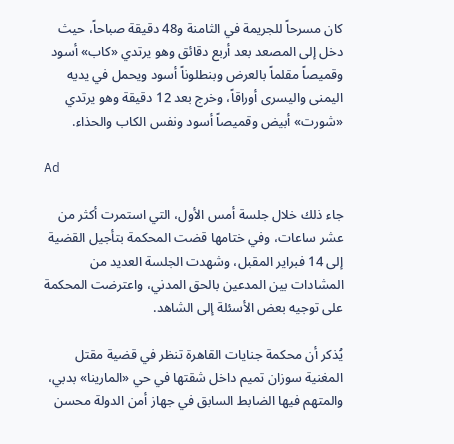كان مسرحاً للجريمة في الثامنة و48 دقيقة صباحاً، حيث دخل إلى المصعد بعد أربع دقائق وهو يرتدي «كاب» أسود وقميصاً مقلماً بالعرض وبنطلوناً أسود ويحمل في يديه اليمنى واليسرى أوراقاً، وخرج بعد 12 دقيقة وهو يرتدي «شورت» أبيض وقميصاً أسود ونفس الكاب والحذاء.

Ad

جاء ذلك خلال جلسة أمس الأول، التي استمرت أكثر من عشر ساعات، وفي ختامها قضت المحكمة بتأجيل القضية إلى 14 فبراير المقبل، وشهدت الجلسة العديد من المشادات بين المدعين بالحق المدني، واعترضت المحكمة على توجيه بعض الأسئلة إلى الشاهد.

يُذكر أن محكمة جنايات القاهرة تنظر في قضية مقتل المغنية سوزان تميم داخل شقتها في حي «المارينا» بدبي، والمتهم فيها الضابط السابق في جهاز أمن الدولة محسن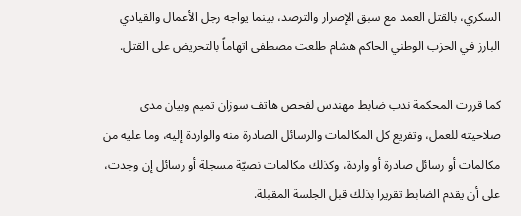السكري، بالقتل العمد مع سبق الإصرار والترصد، بينما يواجه رجل الأعمال والقيادي البارز في الحزب الوطني الحاكم هشام طلعت مصطفى اتهاماً بالتحريض على القتل.

كما قررت المحكمة ندب ضابط مهندس لفحص هاتف سوزان تميم وبيان مدى صلاحيته للعمل، وتفريع كل المكالمات والرسائل الصادرة منه والواردة إليه، وما عليه من مكالمات أو رسائل صادرة أو واردة، وكذلك مكالمات نصيّة مسجلة أو رسائل إن وجدت، على أن يقدم الضابط تقريرا بذلك قبل الجلسة المقبلة.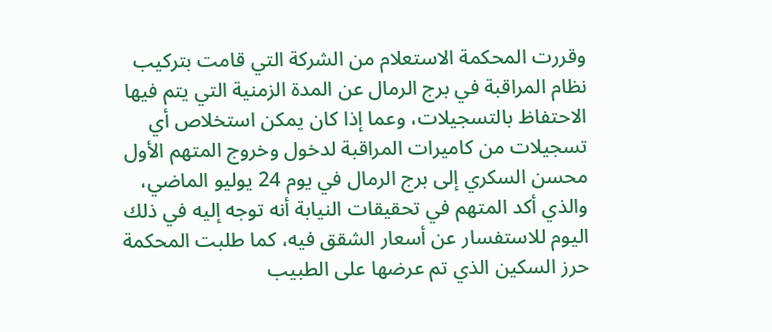وقررت المحكمة الاستعلام من الشركة التي قامت بتركيب نظام المراقبة في برج الرمال عن المدة الزمنية التي يتم فيها الاحتفاظ بالتسجيلات، وعما إذا كان يمكن استخلاص أي تسجيلات من كاميرات المراقبة لدخول وخروج المتهم الأول محسن السكري إلى برج الرمال في يوم 24 يوليو الماضي، والذي أكد المتهم في تحقيقات النيابة أنه توجه إليه في ذلك اليوم للاستفسار عن أسعار الشقق فيه، كما طلبت المحكمة حرز السكين الذي تم عرضها على الطبيب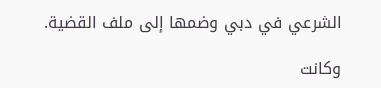الشرعي في دبي وضمها إلى ملف القضية.

وكانت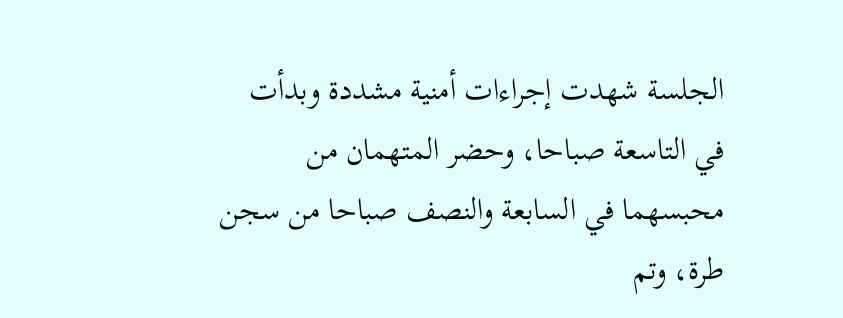الجلسة شهدت إجراءات أمنية مشددة وبدأت في التاسعة صباحا، وحضر المتهمان من محبسهما في السابعة والنصف صباحا من سجن طرة، وتم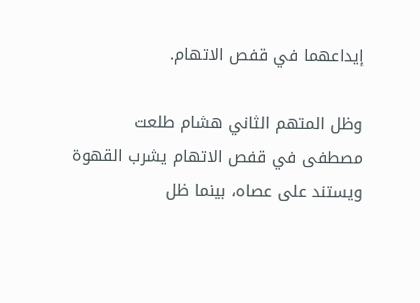إيداعهما في قفص الاتهام.

وظل المتهم الثاني هشام طلعت مصطفى في قفص الاتهام يشرب القهوة ويستند على عصاه، بينما ظل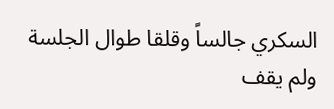السكري جالساً وقلقا طوال الجلسة ولم يقف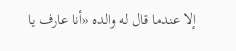إلا عندما قال له والده «أنا عارف يا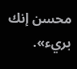محسن إنك بريء».